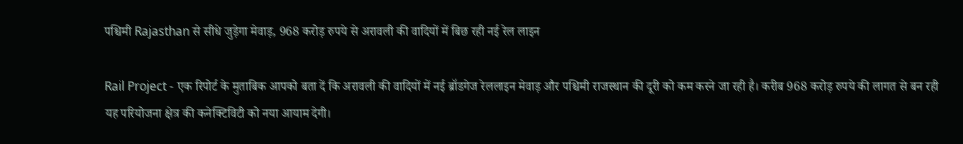पश्चिमी Rajasthan से सीधे जुड़ेगा मेवाड़, 968 करोड़ रुपये से अरावली की वादियों में बिछ रही नई रेल लाइन

Rail Project - एक रिपोर्ट के मुताबिक आपको बता दें कि अरावली की वादियों में नई ब्रॉडगेज रेललाइन मेवाड़ और पश्चिमी राजस्थान की दूरी को कम करने जा रही है। करीब 968 करोड़ रुपये की लागत से बन रही यह परियोजना क्षेत्र की कनेक्टिविटी को नया आयाम देगी।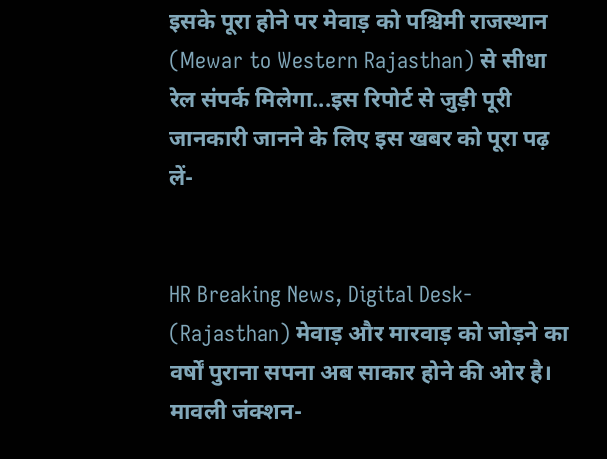इसके पूरा होने पर मेवाड़ को पश्चिमी राजस्थान (Mewar to Western Rajasthan) से सीधा रेल संपर्क मिलेगा...इस रिपोर्ट से जुड़ी पूरी जानकारी जानने के लिए इस खबर को पूरा पढ़ लें-


HR Breaking News, Digital Desk- (Rajasthan) मेवाड़ और मारवाड़ को जोड़ने का वर्षों पुराना सपना अब साकार होने की ओर है। मावली जंक्शन-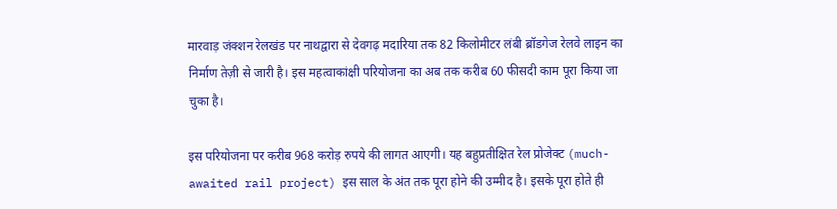मारवाड़ जंक्शन रेलखंड पर नाथद्वारा से देवगढ़ मदारिया तक 82 किलोमीटर लंबी ब्रॉडगेज रेलवे लाइन का निर्माण तेज़ी से जारी है। इस महत्वाकांक्षी परियोजना का अब तक करीब 60 फीसदी काम पूरा किया जा चुका है।

इस परियोजना पर करीब 968 करोड़ रुपये की लागत आएगी। यह बहुप्रतीक्षित रेल प्रोजेक्ट (much-awaited rail project) इस साल के अंत तक पूरा होने की उम्मीद है। इसके पूरा होते ही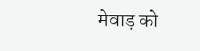मेवाड़ को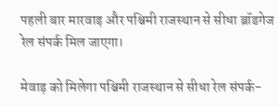पहली बार मारवाड़ और पश्चिमी राजस्थान से सीधा ब्रॉडगेज रेल संपर्क मिल जाएगा।

मेवाड़ को मिलेगा पश्चिमी राजस्थान से सीधा रेल संपर्क-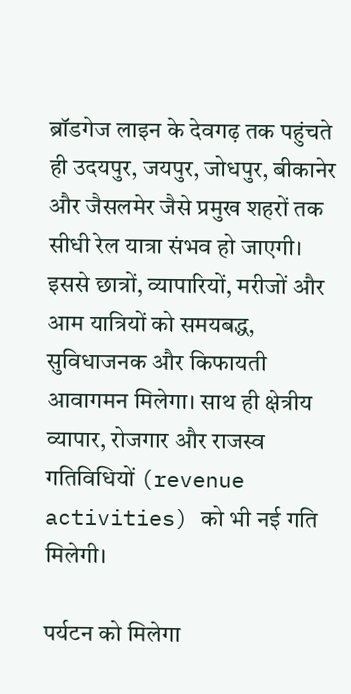ब्रॉडगेज लाइन के देवगढ़ तक पहुंचते ही उदयपुर, जयपुर, जोधपुर, बीकानेर और जैसलमेर जैसे प्रमुख शहरों तक सीधी रेल यात्रा संभव हो जाएगी। इससे छात्रों, व्यापारियों, मरीजों और आम यात्रियों को समयबद्ध, सुविधाजनक और किफायती आवागमन मिलेगा। साथ ही क्षेत्रीय व्यापार, रोजगार और राजस्व गतिविधियों (revenue activities) को भी नई गति मिलेगी।

पर्यटन को मिलेगा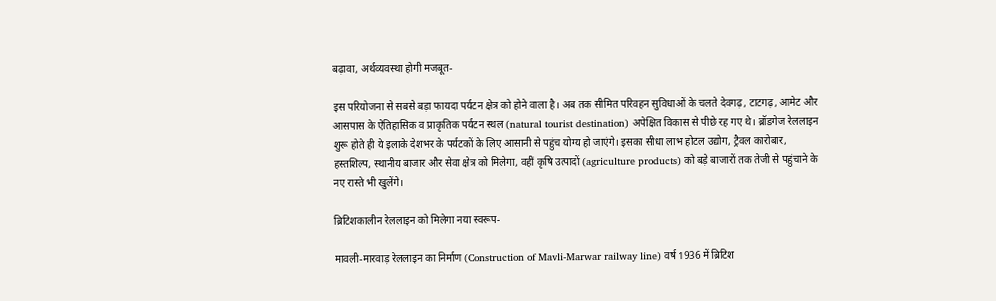बढ़ावा, अर्थव्यवस्था होगी मजबूत-

इस परियोजना से सबसे बड़ा फायदा पर्यटन क्षेत्र को होने वाला है। अब तक सीमित परिवहन सुविधाओं के चलते देवगढ़, टाटगढ़, आमेट और आसपास के ऐतिहासिक व प्राकृतिक पर्यटन स्थल (natural tourist destination) अपेक्षित विकास से पीछे रह गए थे। ब्रॉडगेज रेललाइन शुरू होते ही ये इलाके देशभर के पर्यटकों के लिए आसानी से पहुंच योग्य हो जाएंगे। इसका सीधा लाभ होटल उद्योग, ट्रैवल कारोबार, हस्तशिल्प, स्थानीय बाजार और सेवा क्षेत्र को मिलेगा, वहीं कृषि उत्पादों (agriculture products) को बड़े बाजारों तक तेजी से पहुंचाने के नए रास्ते भी खुलेंगे।

ब्रिटिशकालीन रेललाइन को मिलेगा नया स्वरूप-

मावली-मारवाड़ रेललाइन का निर्माण (Construction of Mavli-Marwar railway line) वर्ष 1936 में ब्रिटिश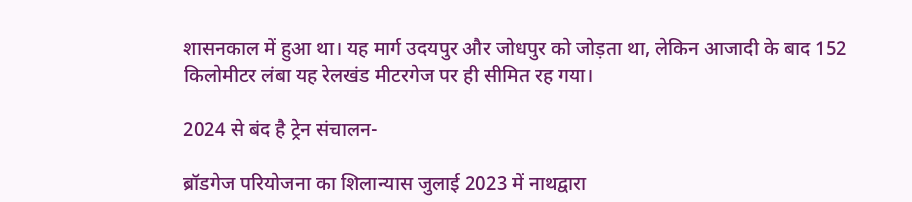शासनकाल में हुआ था। यह मार्ग उदयपुर और जोधपुर को जोड़ता था, लेकिन आजादी के बाद 152 किलोमीटर लंबा यह रेलखंड मीटरगेज पर ही सीमित रह गया।

2024 से बंद है ट्रेन संचालन-

ब्रॉडगेज परियोजना का शिलान्यास जुलाई 2023 में नाथद्वारा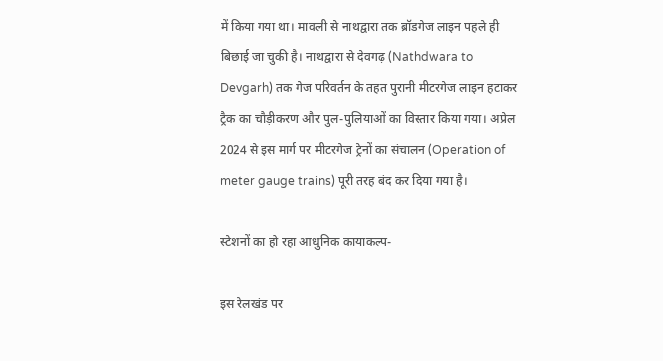में किया गया था। मावली से नाथद्वारा तक ब्रॉडगेज लाइन पहले ही बिछाई जा चुकी है। नाथद्वारा से देवगढ़ (Nathdwara to Devgarh) तक गेज परिवर्तन के तहत पुरानी मीटरगेज लाइन हटाकर ट्रैक का चौड़ीकरण और पुल-पुलियाओं का विस्तार किया गया। अप्रेल 2024 से इस मार्ग पर मीटरगेज ट्रेनों का संचालन (Operation of meter gauge trains) पूरी तरह बंद कर दिया गया है।

स्टेशनों का हो रहा आधुनिक कायाकल्प-

इस रेलखंड पर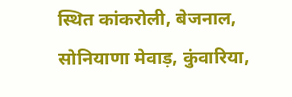स्थित कांकरोली, बेजनाल, सोनियाणा मेवाड़, कुंवारिया,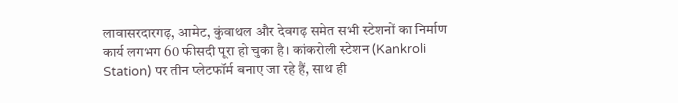लावासरदारगढ़, आमेट, कुंवाथल और देवगढ़ समेत सभी स्टेशनों का निर्माण कार्य लगभग 60 फीसदी पूरा हो चुका है। कांकरोली स्टेशन (Kankroli Station) पर तीन प्लेटफॉर्म बनाए जा रहे हैं, साथ ही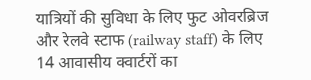यात्रियों की सुविधा के लिए फुट ओवरब्रिज और रेलवे स्टाफ (railway staff) के लिए 14 आवासीय क्वार्टरों का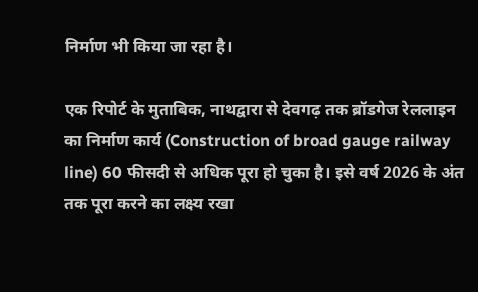निर्माण भी किया जा रहा है।

एक रिपोर्ट के मुताबिक, नाथद्वारा से देवगढ़ तक ब्रॉडगेज रेललाइन का निर्माण कार्य (Construction of broad gauge railway line) 60 फीसदी से अधिक पूरा हो चुका है। इसे वर्ष 2026 के अंत तक पूरा करने का लक्ष्य रखा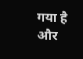गया है और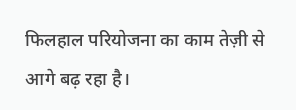फिलहाल परियोजना का काम तेज़ी से आगे बढ़ रहा है।